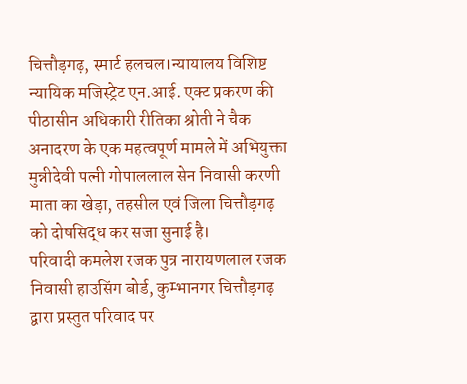चित्तौड़गढ़, स्मार्ट हलचल।न्यायालय विशिष्ट न्यायिक मजिस्ट्रेट एन.आई. एक्ट प्रकरण की पीठासीन अधिकारी रीतिका श्रोती ने चैक अनादरण के एक महत्वपूर्ण मामले में अभियुक्ता मुन्नीदेवी पत्नी गोपाललाल सेन निवासी करणी माता का खेड़ा, तहसील एवं जिला चित्तौड़गढ़ को दोषसिद्ध कर सजा सुनाई है।
परिवादी कमलेश रजक पुत्र नारायणलाल रजक निवासी हाउसिंग बोर्ड, कुम्भानगर चित्तौड़गढ़ द्वारा प्रस्तुत परिवाद पर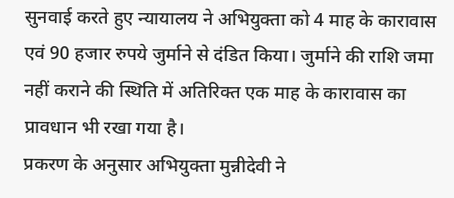सुनवाई करते हुए न्यायालय ने अभियुक्ता को 4 माह के कारावास एवं 90 हजार रुपये जुर्माने से दंडित किया। जुर्माने की राशि जमा नहीं कराने की स्थिति में अतिरिक्त एक माह के कारावास का प्रावधान भी रखा गया है।
प्रकरण के अनुसार अभियुक्ता मुन्नीदेवी ने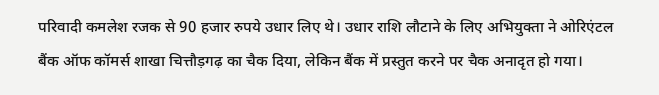परिवादी कमलेश रजक से 90 हजार रुपये उधार लिए थे। उधार राशि लौटाने के लिए अभियुक्ता ने ओरिएंटल बैंक ऑफ कॉमर्स शाखा चित्तौड़गढ़ का चैक दिया, लेकिन बैंक में प्रस्तुत करने पर चैक अनादृत हो गया।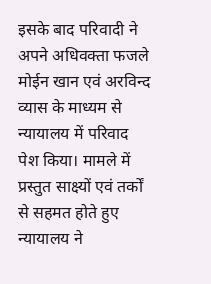इसके बाद परिवादी ने अपने अधिवक्ता फजले मोईन खान एवं अरविन्द व्यास के माध्यम से न्यायालय में परिवाद पेश किया। मामले में प्रस्तुत साक्ष्यों एवं तर्कों से सहमत होते हुए न्यायालय ने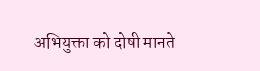अभियुक्ता को दोषी मानते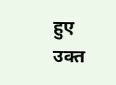हुए उक्त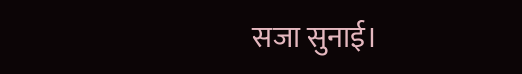सजा सुनाई।